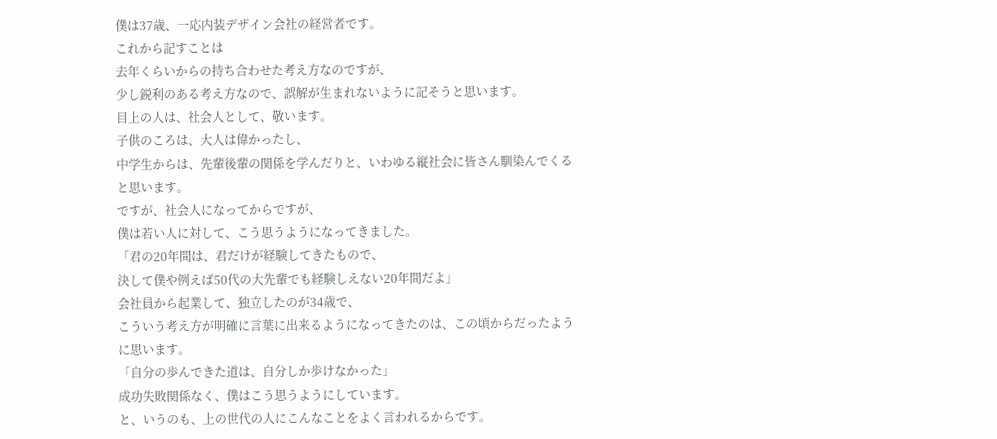僕は37歳、一応内装デザイン会社の経営者です。
これから記すことは
去年くらいからの持ち合わせた考え方なのですが、
少し鋭利のある考え方なので、誤解が生まれないように記そうと思います。
目上の人は、社会人として、敬います。
子供のころは、大人は偉かったし、
中学生からは、先輩後輩の関係を学んだりと、いわゆる縦社会に皆さん馴染んでくると思います。
ですが、社会人になってからですが、
僕は若い人に対して、こう思うようになってきました。
「君の20年間は、君だけが経験してきたもので、
決して僕や例えば50代の大先輩でも経験しえない20年間だよ」
会社員から起業して、独立したのが34歳で、
こういう考え方が明確に言葉に出来るようになってきたのは、この頃からだったように思います。
「自分の歩んできた道は、自分しか歩けなかった」
成功失敗関係なく、僕はこう思うようにしています。
と、いうのも、上の世代の人にこんなことをよく言われるからです。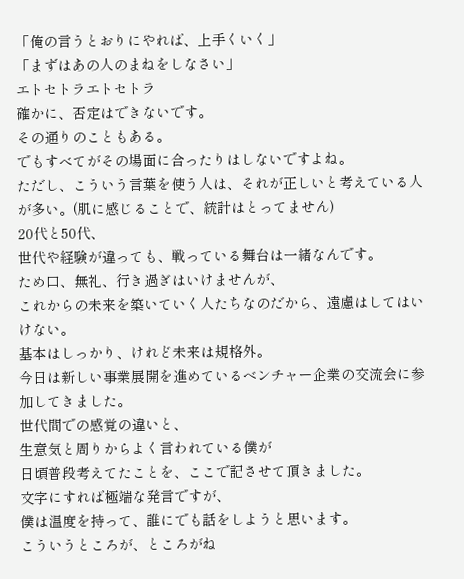「俺の言うとおりにやれば、上手くいく」
「まずはあの人のまねをしなさい」
エトセトラエトセトラ
確かに、否定はできないです。
その通りのこともある。
でもすべてがその場面に合ったりはしないですよね。
ただし、こういう言葉を使う人は、それが正しいと考えている人が多い。(肌に感じることで、統計はとってません)
20代と50代、
世代や経験が違っても、戦っている舞台は一緒なんです。
ため口、無礼、行き過ぎはいけませんが、
これからの未来を築いていく人たちなのだから、遠慮はしてはいけない。
基本はしっかり、けれど未来は規格外。
今日は新しい事業展開を進めているベンチャー企業の交流会に参加してきました。
世代間での感覚の違いと、
生意気と周りからよく言われている僕が
日頃普段考えてたことを、ここで記させて頂きました。
文字にすれば極端な発言ですが、
僕は温度を持って、誰にでも話をしようと思います。
こういうところが、ところがね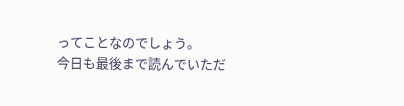ってことなのでしょう。
今日も最後まで読んでいただ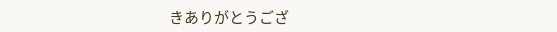きありがとうござ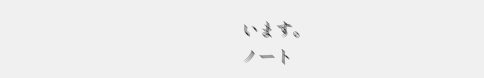います。
ノート